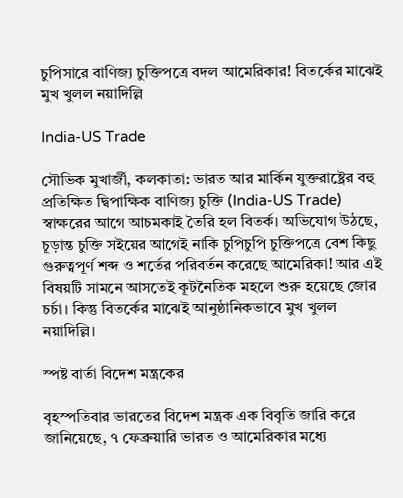চুপিসারে বাণিজ্য চুক্তিপত্রে বদল আমেরিকার! বিতর্কের মাঝেই মুখ খুলল নয়াদিল্লি

India-US Trade

সৌভিক মুখার্জী, কলকাতা: ভারত আর মার্কিন যুক্তরাষ্ট্রের বহু প্রতিক্ষিত দ্বিপাক্ষিক বাণিজ্য চুক্তি (India-US Trade) স্বাক্ষরের আগে আচমকাই তৈরি হল বিতর্ক। অভিযোগ উঠছে, চূড়ান্ত চুক্তি সইয়ের আগেই নাকি চুপিচুপি চুক্তিপত্রে বেশ কিছু গুরুত্বপূর্ণ শব্দ ও শর্তের পরিবর্তন করেছে আমেরিকা! আর এই বিষয়টি সামনে আসতেই কূটনৈতিক মহলে শুরু হয়েছে জোর চর্চা। কিন্তু বিতর্কের মাঝেই আনুষ্ঠানিকভাবে মুখ খুলল নয়াদিল্লি।

স্পষ্ট বার্তা বিদেশ মন্ত্রকের

বৃহস্পতিবার ভারতের বিদেশ মন্ত্রক এক বিবৃতি জারি করে জানিয়েছে, ৭ ফেব্রুয়ারি ভারত ও আমেরিকার মধ্যে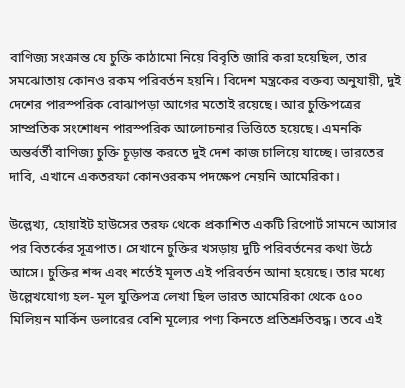বাণিজ্য সংক্রান্ত যে চুক্তি কাঠামো নিয়ে বিবৃতি জারি করা হয়েছিল, তার সমঝোতায় কোনও রকম পরিবর্তন হয়নি। বিদেশ মন্ত্রকের বক্তব্য অনুযায়ী, দুই দেশের পারস্পরিক বোঝাপড়া আগের মতোই রয়েছে। আর চুক্তিপত্রের সাম্প্রতিক সংশোধন পারস্পরিক আলোচনার ভিত্তিতে হয়েছে। এমনকি অন্তর্বর্তী বাণিজ্য চুক্তি চূড়ান্ত করতে দুই দেশ কাজ চালিয়ে যাচ্ছে। ভারতের দাবি, এখানে একতরফা কোনওরকম পদক্ষেপ নেয়নি আমেরিকা।

উল্লেখ্য, হোয়াইট হাউসের তরফ থেকে প্রকাশিত একটি রিপোর্ট সামনে আসার পর বিতর্কের সূত্রপাত। সেখানে চুক্তির খসড়ায় দুটি পরিবর্তনের কথা উঠে আসে। চুক্তির শব্দ এবং শর্তেই মূলত এই পরিবর্তন আনা হয়েছে। তার মধ্যে উল্লেখযোগ্য হল- মূল যুক্তিপত্র লেখা ছিল ভারত আমেরিকা থেকে ৫০০ মিলিয়ন মার্কিন ডলারের বেশি মূল্যের পণ্য কিনতে প্রতিশ্রুতিবদ্ধ। তবে এই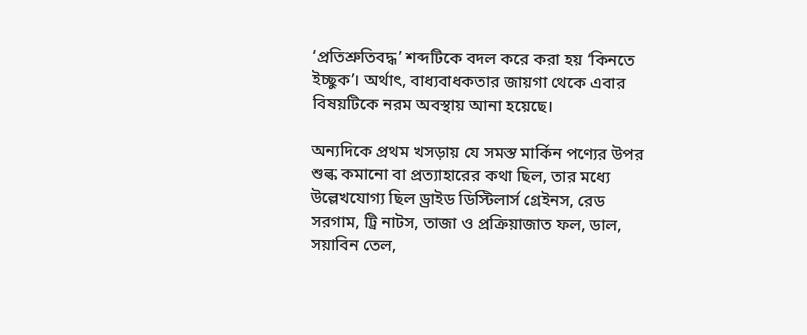‘প্রতিশ্রুতিবদ্ধ’ শব্দটিকে বদল করে করা হয় ‘কিনতে ইচ্ছুক’। অর্থাৎ, বাধ্যবাধকতার জায়গা থেকে এবার বিষয়টিকে নরম অবস্থায় আনা হয়েছে।

অন্যদিকে প্রথম খসড়ায় যে সমস্ত মার্কিন পণ্যের উপর শুল্ক কমানো বা প্রত্যাহারের কথা ছিল, তার মধ্যে উল্লেখযোগ্য ছিল ড্রাইড ডিস্টিলার্স গ্রেইনস, রেড সরগাম, ট্রি নাটস, তাজা ও প্রক্রিয়াজাত ফল, ডাল, সয়াবিন তেল,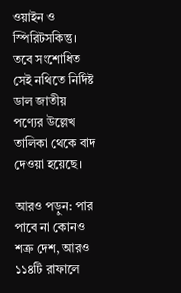ওয়াইন ও স্পিরিটসকিন্তু। তবে সংশোধিত সেই নথিতে নির্দিষ্ট ডাল জাতীয় পণ্যের উল্লেখ তালিকা থেকে বাদ দেওয়া হয়েছে।

আরও পড়ুন: পার পাবে না কোনও শত্রু দেশ, আরও ১১৪টি রাফালে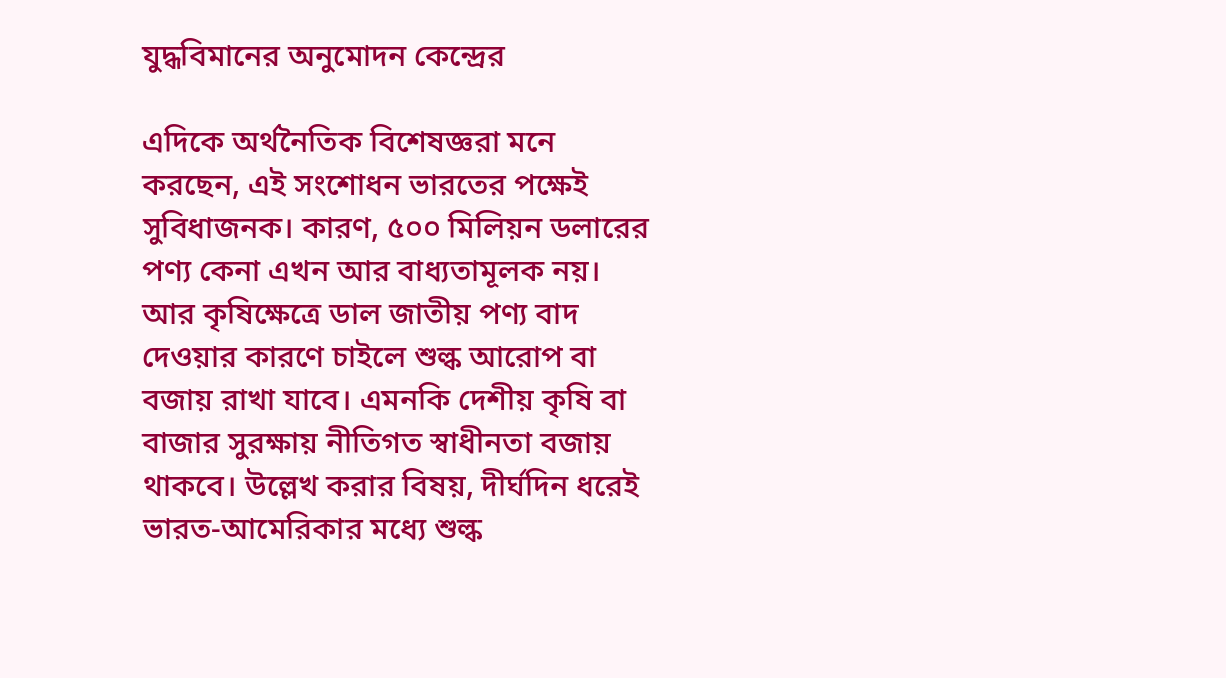যুদ্ধবিমানের অনুমোদন কেন্দ্রের

এদিকে অর্থনৈতিক বিশেষজ্ঞরা মনে করছেন, এই সংশোধন ভারতের পক্ষেই সুবিধাজনক। কারণ, ৫০০ মিলিয়ন ডলারের পণ্য কেনা এখন আর বাধ্যতামূলক নয়। আর কৃষিক্ষেত্রে ডাল জাতীয় পণ্য বাদ দেওয়ার কারণে চাইলে শুল্ক আরোপ বা বজায় রাখা যাবে। এমনকি দেশীয় কৃষি বা বাজার সুরক্ষায় নীতিগত স্বাধীনতা বজায় থাকবে। উল্লেখ করার বিষয়, দীর্ঘদিন ধরেই ভারত-আমেরিকার মধ্যে শুল্ক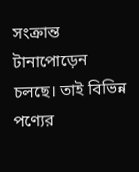সংক্রান্ত টানাপোড়েন চলছে। তাই বিভিন্ন পণ্যের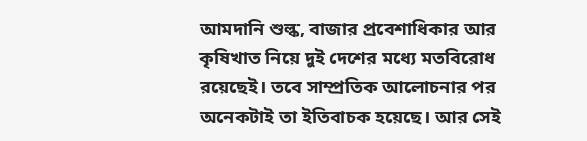আমদানি শুল্ক, বাজার প্রবেশাধিকার আর কৃষিখাত নিয়ে দুই দেশের মধ্যে মতবিরোধ রয়েছেই। তবে সাম্প্রতিক আলোচনার পর অনেকটাই তা ইতিবাচক হয়েছে। আর সেই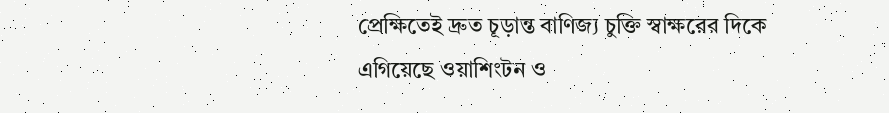প্রেক্ষিতেই দ্রুত চূড়ান্ত বাণিজ্য চুক্তি স্বাক্ষরের দিকে এগিয়েছে ওয়াশিংটন ও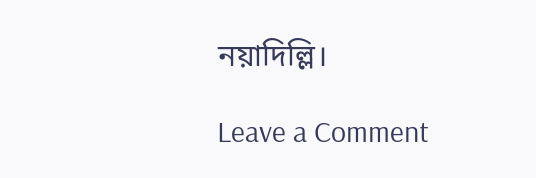নয়াদিল্লি।

Leave a Comment